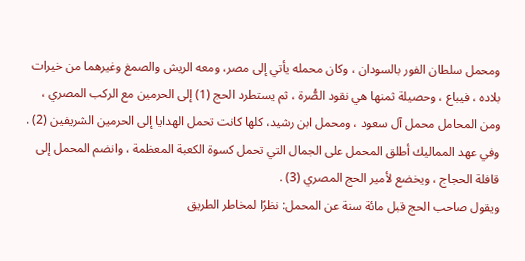ومحمل سلطان الفور بالسودان ، وكان محمله يأتي إلى مصر، ومعه الريش والصمغ وغيرهما من خيرات بلاده ، فيباع ، وحصيلة ثمنها هي نقود الصُّرة ، ثم يستطرد الحج (1) إلى الحرمين مع الركب المصري ، ومن المحامل محمل آل سعود ، ومحمل ابن رشيد، كلها كانت تحمل الهدايا إلى الحرمين الشريفين (2) .
وفي عهد المماليك أطلق المحمل على الجمال التي تحمل كسوة الكعبة المعظمة ، وانضم المحمل إلى قافلة الحجاج ، ويخضع لأمير الحج المصري (3) .
ويقول صاحب الحج قبل مائة سنة عن المحمل: نظرًا لمخاطر الطريق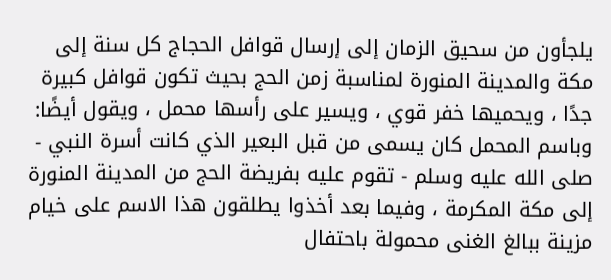يلجأون من سحيق الزمان إلى إرسال قوافل الحجاج كل سنة إلى مكة والمدينة المنورة لمناسبة زمن الحج بحيث تكون قوافل كبيرة جدًا ، ويحميها خفر قوي ، ويسير على رأسها محمل ، ويقول أيضًا: وباسم المحمل كان يسمى من قبل البعير الذي كانت أسرة النبي - صلى الله عليه وسلم - تقوم عليه بفريضة الحج من المدينة المنورة إلى مكة المكرمة ، وفيما بعد أخذوا يطلقون هذا الاسم على خيام مزينة ببالغ الغنى محمولة باحتفال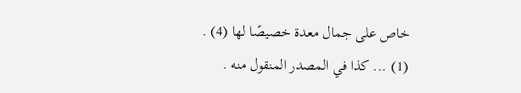خاص على جمال معدة خصيصًا لها (4) .
(1) ... كذا في المصدر المنقول منه .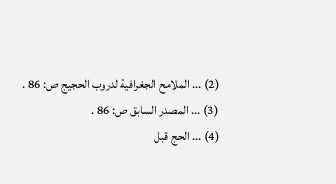(2) ... الملامح الجغرافية لدروب الحجيج ص: 86 .
(3) ... المصدر السابق ص: 86 .
(4) ... الحج قبل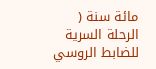مائة سنة ( الرحلة السرية للضابط الروسي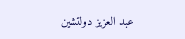عبد العزيز دولتشين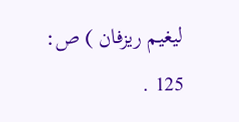ليغيم ريزفان ) ص: 125 .